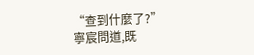“查到什麼了?”
寧宸問道,既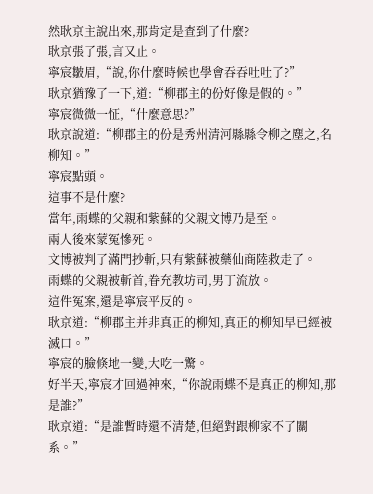然耿京主說出來,那肯定是查到了什麼?
耿京張了張,言又止。
寧宸皺眉,“說,你什麼時候也學會吞吞吐吐了?”
耿京猶豫了一下,道:“柳郡主的份好像是假的。”
寧宸微微一怔,“什麼意思?”
耿京說道:“柳郡主的份是秀州清河縣縣令柳之塵之,名柳知。”
寧宸點頭。
這事不是什麼?
當年,雨蝶的父親和紫蘇的父親文博乃是至。
兩人後來蒙冤慘死。
文博被判了滿門抄斬,只有紫蘇被藥仙商陸救走了。
雨蝶的父親被斬首,眷充教坊司,男丁流放。
這件冤案,還是寧宸平反的。
耿京道:“柳郡主并非真正的柳知,真正的柳知早已經被滅口。”
寧宸的臉倏地一變,大吃一驚。
好半天,寧宸才回過神來,“你說雨蝶不是真正的柳知,那是誰?”
耿京道:“是誰暫時還不清楚,但絕對跟柳家不了關系。”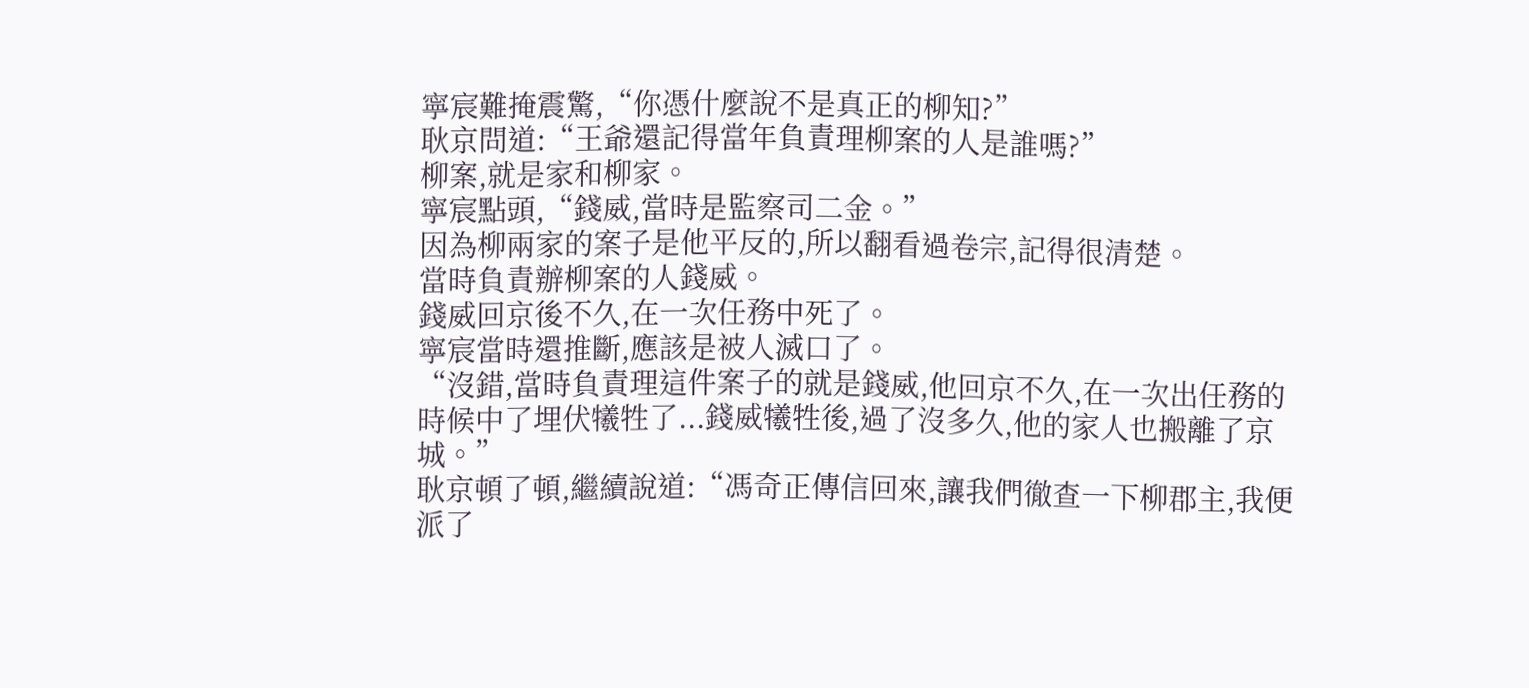寧宸難掩震驚,“你憑什麼說不是真正的柳知?”
耿京問道:“王爺還記得當年負責理柳案的人是誰嗎?”
柳案,就是家和柳家。
寧宸點頭,“錢威,當時是監察司二金。”
因為柳兩家的案子是他平反的,所以翻看過卷宗,記得很清楚。
當時負責辦柳案的人錢威。
錢威回京後不久,在一次任務中死了。
寧宸當時還推斷,應該是被人滅口了。
“沒錯,當時負責理這件案子的就是錢威,他回京不久,在一次出任務的時候中了埋伏犧牲了...錢威犧牲後,過了沒多久,他的家人也搬離了京城。”
耿京頓了頓,繼續說道:“馮奇正傳信回來,讓我們徹查一下柳郡主,我便派了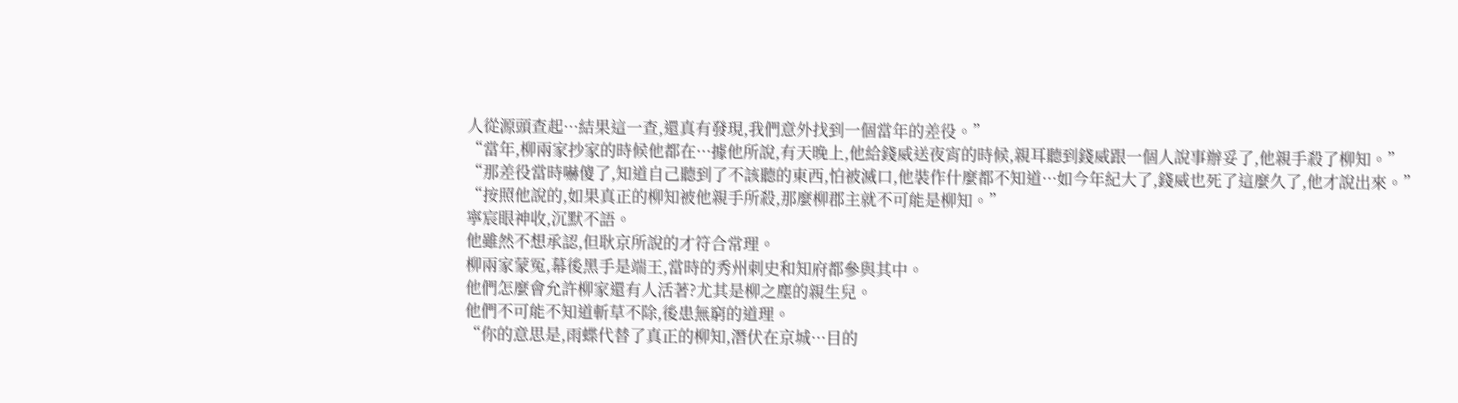人從源頭查起···結果這一查,還真有發現,我們意外找到一個當年的差役。”
“當年,柳兩家抄家的時候他都在···據他所說,有天晚上,他給錢威送夜宵的時候,親耳聽到錢威跟一個人說事辦妥了,他親手殺了柳知。”
“那差役當時嚇傻了,知道自己聽到了不該聽的東西,怕被滅口,他裝作什麼都不知道···如今年紀大了,錢威也死了這麼久了,他才說出來。”
“按照他說的,如果真正的柳知被他親手所殺,那麼柳郡主就不可能是柳知。”
寧宸眼神收,沉默不語。
他雖然不想承認,但耿京所說的才符合常理。
柳兩家蒙冤,幕後黑手是端王,當時的秀州刺史和知府都參與其中。
他們怎麼會允許柳家還有人活著?尤其是柳之塵的親生兒。
他們不可能不知道斬草不除,後患無窮的道理。
“你的意思是,雨蝶代替了真正的柳知,潛伏在京城···目的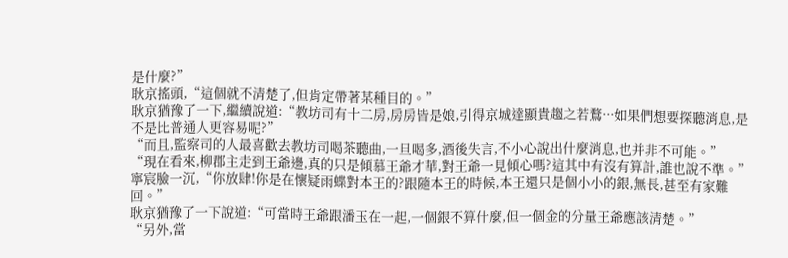是什麼?”
耿京搖頭,“這個就不清楚了,但肯定帶著某種目的。”
耿京猶豫了一下,繼續說道:“教坊司有十二房,房房皆是娘,引得京城達顯貴趨之若鶩···如果們想要探聽消息,是不是比普通人更容易呢?”
“而且,監察司的人最喜歡去教坊司喝茶聽曲,一旦喝多,酒後失言,不小心說出什麼消息,也并非不可能。”
“現在看來,柳郡主走到王爺邊,真的只是傾慕王爺才華,對王爺一見傾心嗎?這其中有沒有算計,誰也說不準。”
寧宸臉一沉,“你放肆!你是在懷疑雨蝶對本王的?跟隨本王的時候,本王還只是個小小的銀,無長,甚至有家難回。”
耿京猶豫了一下說道:“可當時王爺跟潘玉在一起,一個銀不算什麼,但一個金的分量王爺應該清楚。”
“另外,當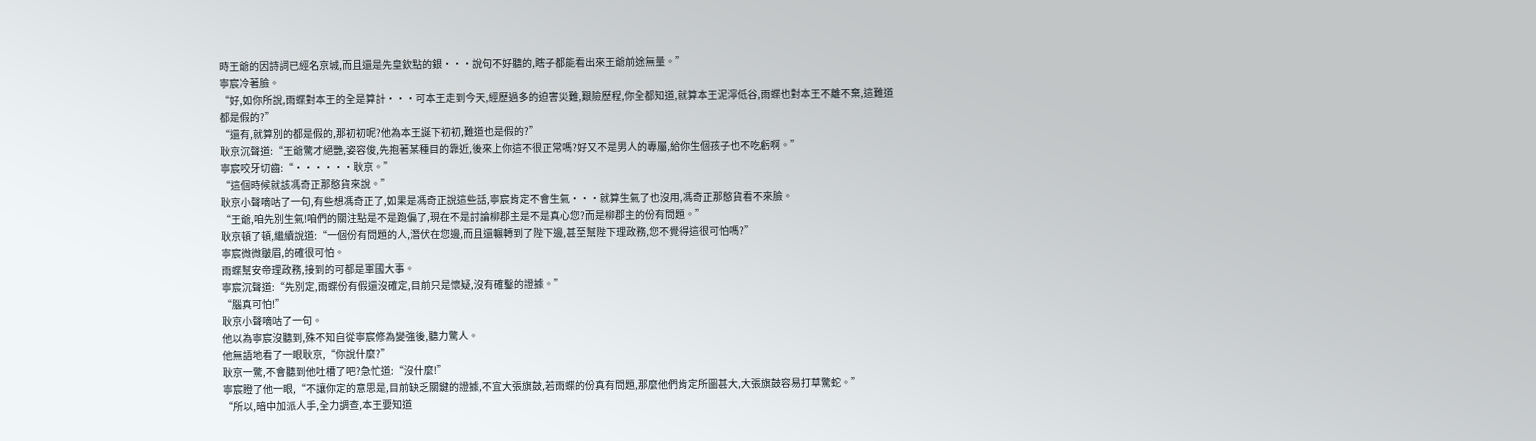時王爺的因詩詞已經名京城,而且還是先皇欽點的銀···說句不好聽的,瞎子都能看出來王爺前途無量。”
寧宸冷著臉。
“好,如你所說,雨蝶對本王的全是算計···可本王走到今天,經歷過多的迫害災難,艱險歷程,你全都知道,就算本王泥濘低谷,雨蝶也對本王不離不棄,這難道都是假的?”
“還有,就算別的都是假的,那初初呢?他為本王誕下初初,難道也是假的?”
耿京沉聲道:“王爺驚才絕艷,姿容俊,先抱著某種目的靠近,後來上你這不很正常嗎?好又不是男人的專屬,給你生個孩子也不吃虧啊。”
寧宸咬牙切齒:“······耿京。”
“這個時候就該馮奇正那憨貨來說。”
耿京小聲嘀咕了一句,有些想馮奇正了,如果是馮奇正說這些話,寧宸肯定不會生氣···就算生氣了也沒用,馮奇正那憨貨看不來臉。
“王爺,咱先別生氣!咱們的關注點是不是跑偏了,現在不是討論柳郡主是不是真心您?而是柳郡主的份有問題。”
耿京頓了頓,繼續說道:“一個份有問題的人,潛伏在您邊,而且還輾轉到了陛下邊,甚至幫陛下理政務,您不覺得這很可怕嗎?”
寧宸微微皺眉,的確很可怕。
雨蝶幫安帝理政務,接到的可都是軍國大事。
寧宸沉聲道:“先別定,雨蝶份有假還沒確定,目前只是懷疑,沒有確鑿的證據。”
“腦真可怕!”
耿京小聲嘀咕了一句。
他以為寧宸沒聽到,殊不知自從寧宸修為變強後,聽力驚人。
他無語地看了一眼耿京,“你說什麼?”
耿京一驚,不會聽到他吐槽了吧?急忙道:“沒什麼!”
寧宸瞪了他一眼,“不讓你定的意思是,目前缺乏關鍵的證據,不宜大張旗鼓,若雨蝶的份真有問題,那麼他們肯定所圖甚大,大張旗鼓容易打草驚蛇。”
“所以,暗中加派人手,全力調查,本王要知道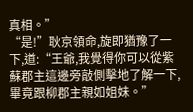真相。”
“是!”耿京領命,旋即猶豫了一下,道:“王爺,我覺得你可以從紫蘇郡主這邊旁敲側擊地了解一下,畢竟跟柳郡主親如姐妹。”